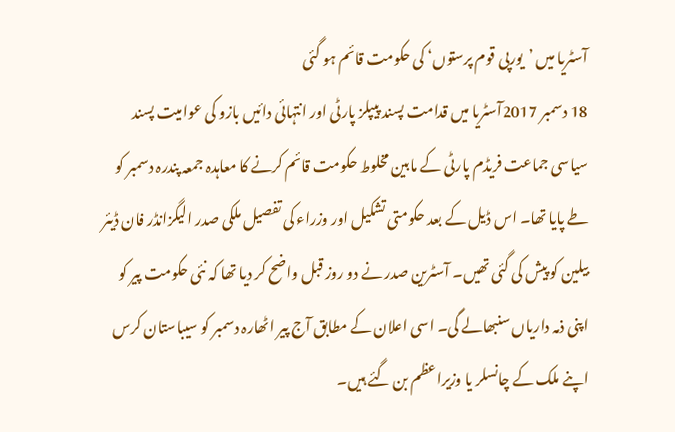آسٹریا میں ’یورپی قوم پرستوں‘ کی حکومت قائم ہو گئی
18 دسمبر 2017آسٹریا میں قدامت پسند پیپلز پارٹی اور انتہائی دائیں بازو کی عوامیت پسند سیاسی جماعت فریڈم پارٹی کے مابین مخلوط حکومت قائم کرنے کا معاہدہ جمعہ پندرہ دسمبر کو طے پایا تھا۔ اس ڈیل کے بعد حکومتی تشکیل اور وزراء کی تفصیل ملکی صدر الیگزانڈر فان ڈیئر بیلین کو پیش کی گئی تھیں۔ آسٹرین صدر نے دو روز قبل واضح کر دیا تھا کہ نئی حکومت پیر کو اپنی ذمہ داریاں سنبھالے گی۔ اسی اعلان کے مطابق آج پیر اٹھارہ دسمبر کو سیباستان کرس اپنے ملک کے چانسلر یا وزیراعظم بن گئے ہیں۔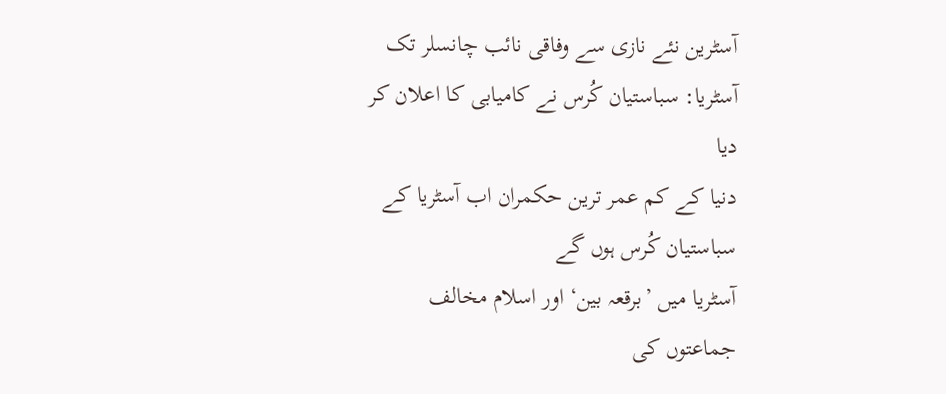آسٹرین نئے نازی سے وفاقی نائب چانسلر تک
آسٹریا: سباستیان کُرس نے کامیابی کا اعلان کر دیا
دنیا کے کم عمر ترین حکمران اب آسٹریا کے سباستیان کُرس ہوں گے
آسٹریا میں ’برقعہ بین‘ اور اسلام مخالف جماعتوں کی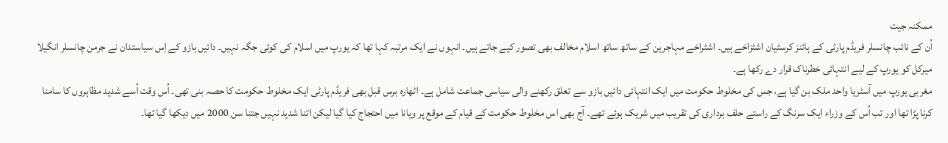ممکنہ جیت
اُن کے نائب چانسلر فریڈم پارٹی کے ہائنز کرسٹیان اشٹزاخے ہیں۔ اشٹراخے مہاجرین کے ساتھ ساتھ اسلام مخالف بھی تصور کیے جاتے ہیں۔ انہوں نے ایک مرتبہ کہا تھا کہ یورپ میں اسلام کی کوئی جگہ نہیں۔ دائیں بازو کے اِس سیاستدان نے جرمن چانسلر انگیلا میرکل کو یورپ کے لیے انتہائی خطرناک قرار دے رکھا ہے۔
مغربی یورپ میں آسٹریا واحد ملک بن گیا ہے، جس کی مخلوط حکومت میں ایک انتہائی دائیں بازو سے تعلق رکھنے والی سیاسی جماعت شامل ہے۔ اٹھارہ برس قبل بھی فریڈم پارٹی ایک مخلوط حکومت کا حصہ بنی تھی۔ اُس وقت اُسے شدید مظاہروں کا سامنا کرنا پڑا تھا اور تب اُس کے وزراء ایک سرنگ کے راستے حلف برداری کی تقریب میں شریک ہوئے تھے۔ آج بھی اس مخلوط حکومت کے قیام کے موقع پر ویانا میں احتجاج کیا گیا لیکن اتنا شدید نہیں جتنا سن 2000 میں دیکھا گیا تھا۔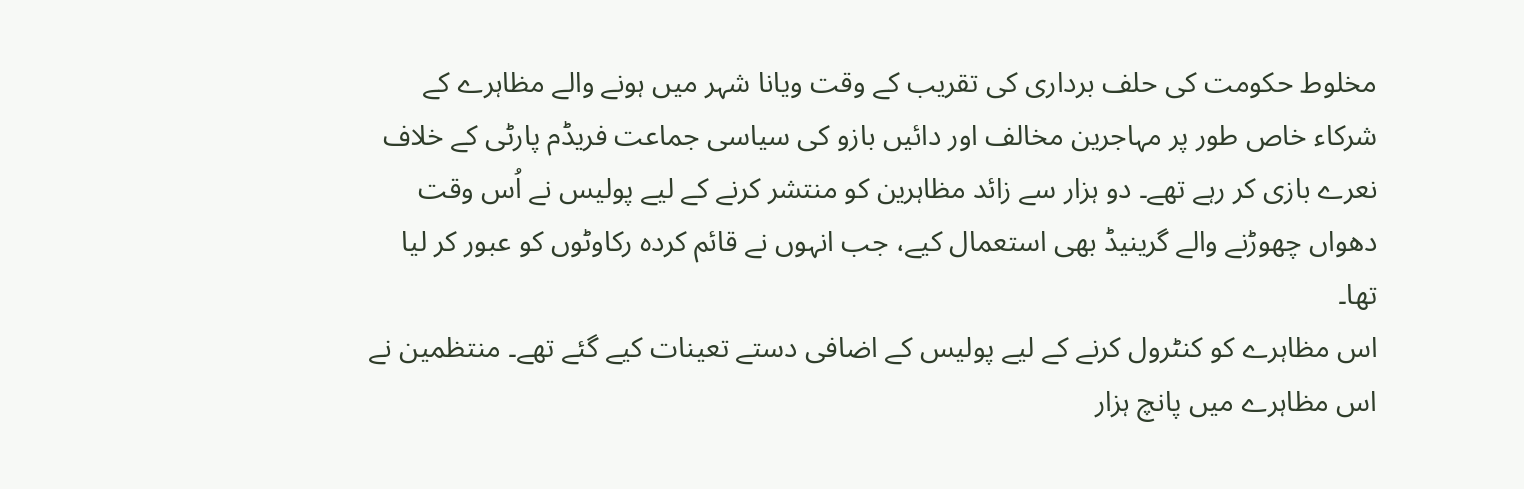مخلوط حکومت کی حلف برداری کی تقریب کے وقت ویانا شہر میں ہونے والے مظاہرے کے شرکاء خاص طور پر مہاجرین مخالف اور دائیں بازو کی سیاسی جماعت فریڈم پارٹی کے خلاف نعرے بازی کر رہے تھے۔ دو ہزار سے زائد مظاہرین کو منتشر کرنے کے لیے پولیس نے اُس وقت دھواں چھوڑنے والے گرینیڈ بھی استعمال کیے، جب انہوں نے قائم کردہ رکاوٹوں کو عبور کر لیا تھا۔
اس مظاہرے کو کنٹرول کرنے کے لیے پولیس کے اضافی دستے تعینات کیے گئے تھے۔ منتظمین نے اس مظاہرے میں پانچ ہزار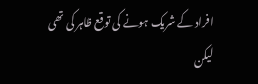افراد کے شریک ہونے کی توقع ظاہر کی تھی لیکن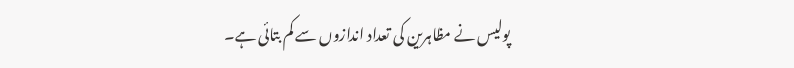پولیس نے مظاہرین کی تعداد اندازوں سے کم بتائی ہے۔